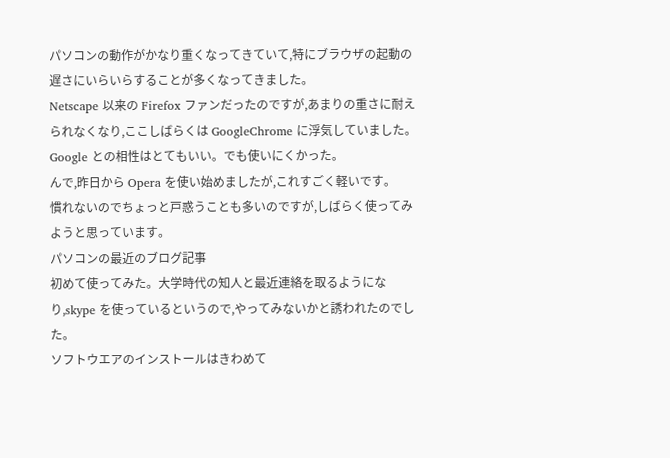パソコンの動作がかなり重くなってきていて,特にブラウザの起動の遅さにいらいらすることが多くなってきました。
Netscape 以来の Firefox ファンだったのですが,あまりの重さに耐えられなくなり,ここしばらくは GoogleChrome に浮気していました。Google との相性はとてもいい。でも使いにくかった。
んで,昨日から Opera を使い始めましたが,これすごく軽いです。
慣れないのでちょっと戸惑うことも多いのですが,しばらく使ってみようと思っています。
パソコンの最近のブログ記事
初めて使ってみた。大学時代の知人と最近連絡を取るようになり,skype を使っているというので,やってみないかと誘われたのでした。
ソフトウエアのインストールはきわめて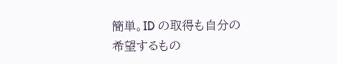簡単。ID の取得も自分の希望するもの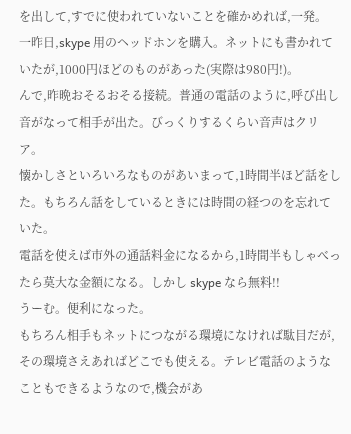を出して,すでに使われていないことを確かめれば,一発。
一昨日,skype 用のヘッドホンを購入。ネットにも書かれていたが,1000円ほどのものがあった(実際は980円!)。
んで,昨晩おそるおそる接続。普通の電話のように,呼び出し音がなって相手が出た。びっくりするくらい音声はクリア。
懐かしさといろいろなものがあいまって,1時間半ほど話をした。もちろん話をしているときには時間の経つのを忘れていた。
電話を使えば市外の通話料金になるから,1時間半もしゃべったら莫大な金額になる。しかし skype なら無料!!
うーむ。便利になった。
もちろん相手もネットにつながる環境になければ駄目だが,その環境さえあればどこでも使える。テレビ電話のようなこともできるようなので,機会があ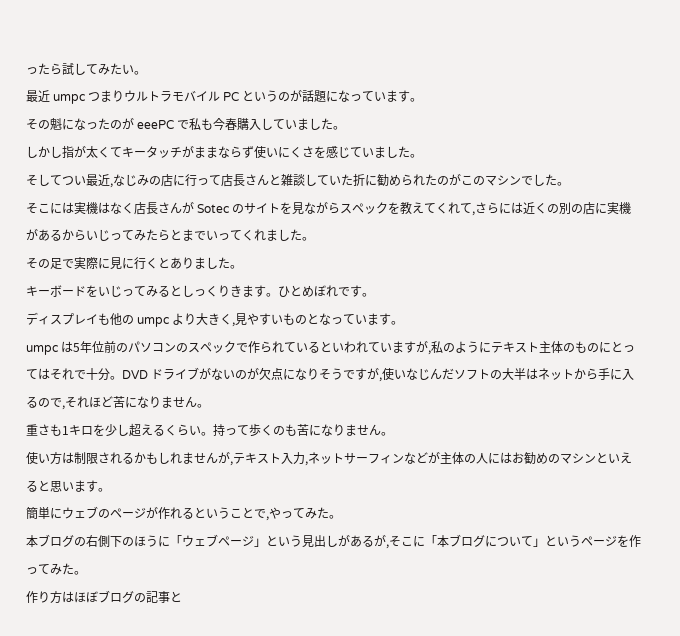ったら試してみたい。
最近 umpc つまりウルトラモバイル PC というのが話題になっています。
その魁になったのが eeePC で私も今春購入していました。
しかし指が太くてキータッチがままならず使いにくさを感じていました。
そしてつい最近,なじみの店に行って店長さんと雑談していた折に勧められたのがこのマシンでした。
そこには実機はなく店長さんが Sotec のサイトを見ながらスペックを教えてくれて,さらには近くの別の店に実機があるからいじってみたらとまでいってくれました。
その足で実際に見に行くとありました。
キーボードをいじってみるとしっくりきます。ひとめぼれです。
ディスプレイも他の umpc より大きく,見やすいものとなっています。
umpc は5年位前のパソコンのスペックで作られているといわれていますが,私のようにテキスト主体のものにとってはそれで十分。DVD ドライブがないのが欠点になりそうですが,使いなじんだソフトの大半はネットから手に入るので,それほど苦になりません。
重さも1キロを少し超えるくらい。持って歩くのも苦になりません。
使い方は制限されるかもしれませんが,テキスト入力,ネットサーフィンなどが主体の人にはお勧めのマシンといえると思います。
簡単にウェブのページが作れるということで,やってみた。
本ブログの右側下のほうに「ウェブページ」という見出しがあるが,そこに「本ブログについて」というページを作ってみた。
作り方はほぼブログの記事と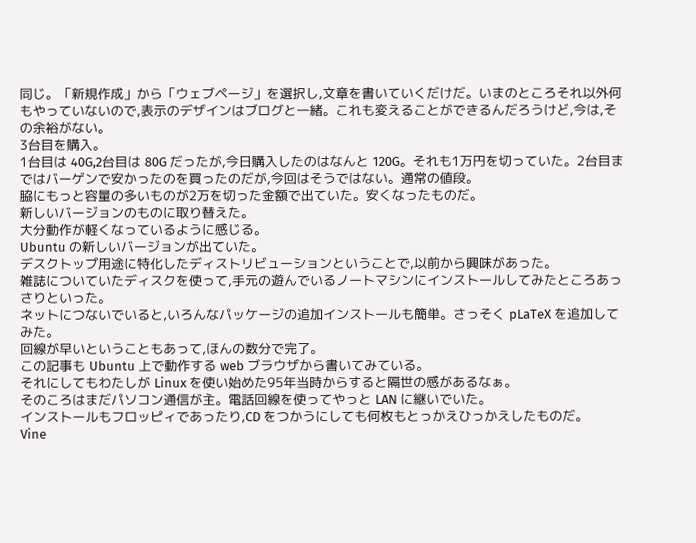同じ。「新規作成」から「ウェブページ」を選択し,文章を書いていくだけだ。いまのところそれ以外何もやっていないので,表示のデザインはブログと一緒。これも変えることができるんだろうけど,今は,その余裕がない。
3台目を購入。
1台目は 40G,2台目は 80G だったが,今日購入したのはなんと 120G。それも1万円を切っていた。2台目まではバーゲンで安かったのを買ったのだが,今回はそうではない。通常の値段。
脇にもっと容量の多いものが2万を切った金額で出ていた。安くなったものだ。
新しいバージョンのものに取り替えた。
大分動作が軽くなっているように感じる。
Ubuntu の新しいバージョンが出ていた。
デスクトップ用途に特化したディストリビューションということで,以前から興味があった。
雑誌についていたディスクを使って,手元の遊んでいるノートマシンにインストールしてみたところあっさりといった。
ネットにつないでいると,いろんなパッケージの追加インストールも簡単。さっそく pLaTeX を追加してみた。
回線が早いということもあって,ほんの数分で完了。
この記事も Ubuntu 上で動作する web ブラウザから書いてみている。
それにしてもわたしが Linux を使い始めた95年当時からすると隔世の感があるなぁ。
そのころはまだパソコン通信が主。電話回線を使ってやっと LAN に継いでいた。
インストールもフロッピィであったり,CD をつかうにしても何枚もとっかえひっかえしたものだ。
Vine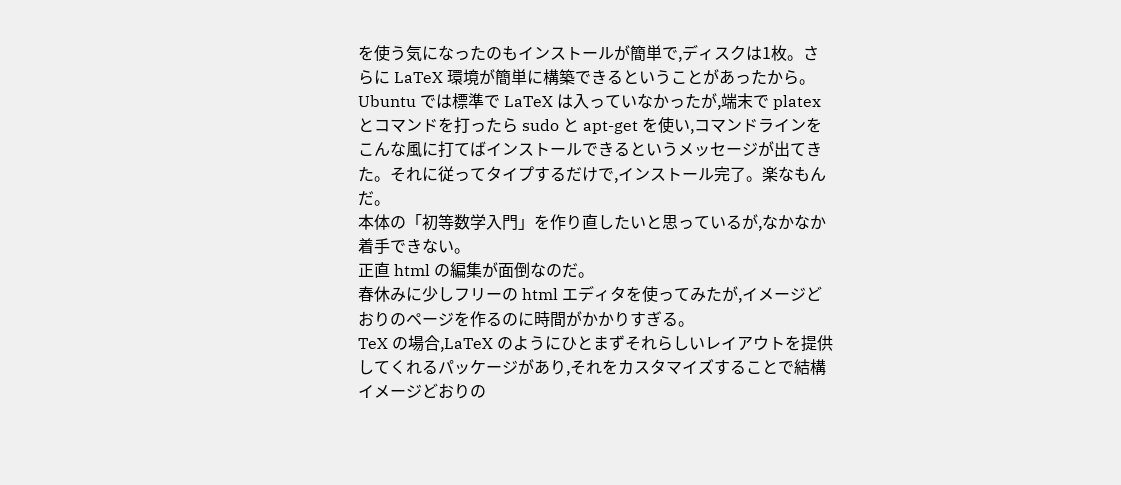を使う気になったのもインストールが簡単で,ディスクは1枚。さらに LaTeX 環境が簡単に構築できるということがあったから。
Ubuntu では標準で LaTeX は入っていなかったが,端末で platex とコマンドを打ったら sudo と apt-get を使い,コマンドラインをこんな風に打てばインストールできるというメッセージが出てきた。それに従ってタイプするだけで,インストール完了。楽なもんだ。
本体の「初等数学入門」を作り直したいと思っているが,なかなか着手できない。
正直 html の編集が面倒なのだ。
春休みに少しフリーの html エディタを使ってみたが,イメージどおりのページを作るのに時間がかかりすぎる。
TeX の場合,LaTeX のようにひとまずそれらしいレイアウトを提供してくれるパッケージがあり,それをカスタマイズすることで結構イメージどおりの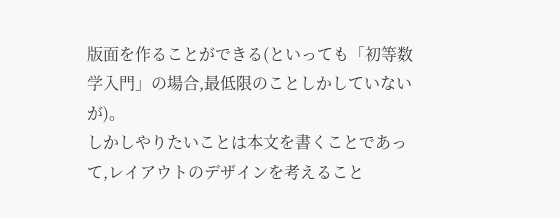版面を作ることができる(といっても「初等数学入門」の場合,最低限のことしかしていないが)。
しかしやりたいことは本文を書くことであって,レイアウトのデザインを考えること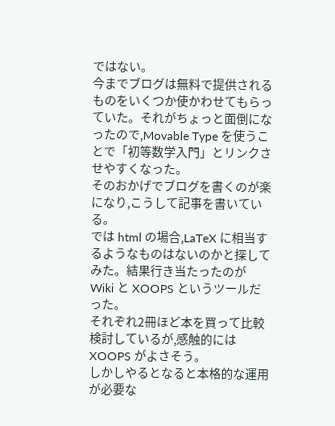ではない。
今までブログは無料で提供されるものをいくつか使かわせてもらっていた。それがちょっと面倒になったので,Movable Type を使うことで「初等数学入門」とリンクさせやすくなった。
そのおかげでブログを書くのが楽になり,こうして記事を書いている。
では html の場合,LaTeX に相当するようなものはないのかと探してみた。結果行き当たったのが Wiki と XOOPS というツールだった。
それぞれ2冊ほど本を買って比較検討しているが,感触的には XOOPS がよさそう。
しかしやるとなると本格的な運用が必要な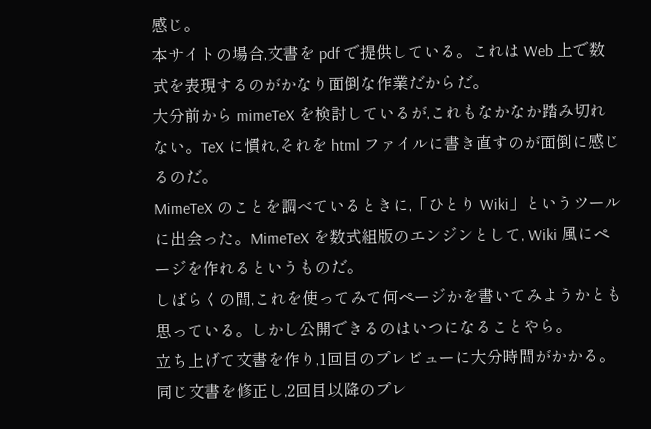感じ。
本サイトの場合,文書を pdf で提供している。これは Web 上で数式を表現するのがかなり面倒な作業だからだ。
大分前から mimeTeX を検討しているが,これもなかなか踏み切れない。TeX に慣れ,それを html ファイルに書き直すのが面倒に感じるのだ。
MimeTeX のことを調べているときに,「ひとり Wiki」というツールに出会った。MimeTeX を数式組版のエンジンとして, Wiki 風にページを作れるというものだ。
しばらくの間,これを使ってみて何ページかを書いてみようかとも思っている。しかし公開できるのはいつになることやら。
立ち上げて文書を作り,1回目のプレビューに大分時間がかかる。同じ文書を修正し,2回目以降のプレ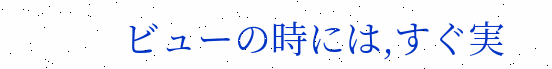ビューの時には,すぐ実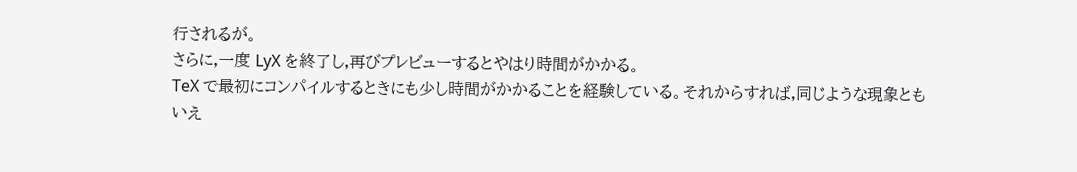行されるが。
さらに,一度 LyX を終了し,再びプレビューするとやはり時間がかかる。
TeX で最初にコンパイルするときにも少し時間がかかることを経験している。それからすれば,同じような現象ともいえ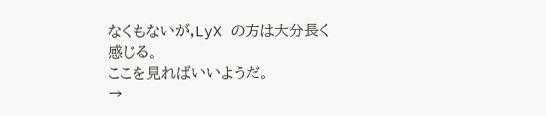なくもないが,LyX の方は大分長く感じる。
ここを見ればいいようだ。
→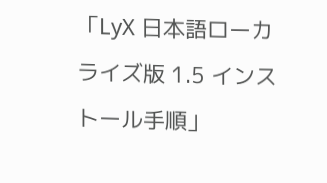「LyX 日本語ローカライズ版 1.5 インストール手順」